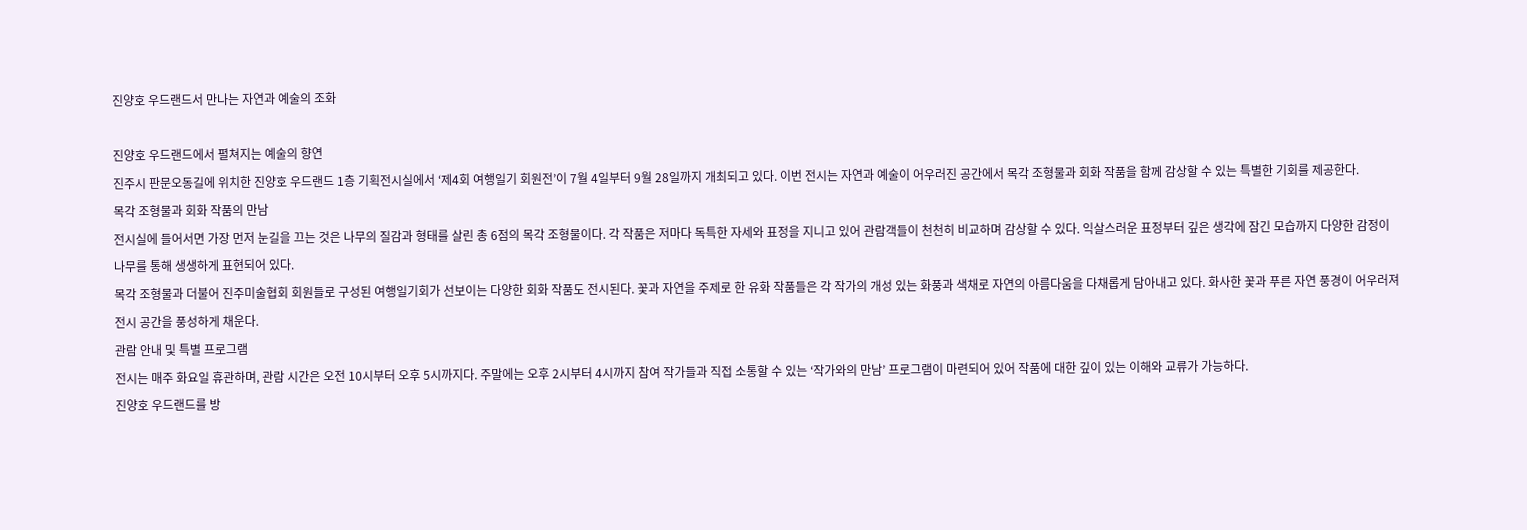진양호 우드랜드서 만나는 자연과 예술의 조화

진양호 우드랜드에서 펼쳐지는 예술의 향연
진주시 판문오동길에 위치한 진양호 우드랜드 1층 기획전시실에서 ‘제4회 여행일기 회원전’이 7월 4일부터 9월 28일까지 개최되고 있다. 이번 전시는 자연과 예술이 어우러진 공간에서 목각 조형물과 회화 작품을 함께 감상할 수 있는 특별한 기회를 제공한다.
목각 조형물과 회화 작품의 만남
전시실에 들어서면 가장 먼저 눈길을 끄는 것은 나무의 질감과 형태를 살린 총 6점의 목각 조형물이다. 각 작품은 저마다 독특한 자세와 표정을 지니고 있어 관람객들이 천천히 비교하며 감상할 수 있다. 익살스러운 표정부터 깊은 생각에 잠긴 모습까지 다양한 감정이 나무를 통해 생생하게 표현되어 있다.
목각 조형물과 더불어 진주미술협회 회원들로 구성된 여행일기회가 선보이는 다양한 회화 작품도 전시된다. 꽃과 자연을 주제로 한 유화 작품들은 각 작가의 개성 있는 화풍과 색채로 자연의 아름다움을 다채롭게 담아내고 있다. 화사한 꽃과 푸른 자연 풍경이 어우러져 전시 공간을 풍성하게 채운다.
관람 안내 및 특별 프로그램
전시는 매주 화요일 휴관하며, 관람 시간은 오전 10시부터 오후 5시까지다. 주말에는 오후 2시부터 4시까지 참여 작가들과 직접 소통할 수 있는 ‘작가와의 만남’ 프로그램이 마련되어 있어 작품에 대한 깊이 있는 이해와 교류가 가능하다.
진양호 우드랜드를 방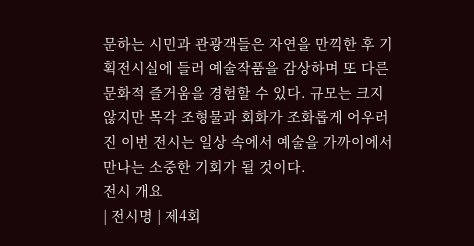문하는 시민과 관광객들은 자연을 만끽한 후 기획전시실에 들러 예술작품을 감상하며 또 다른 문화적 즐거움을 경험할 수 있다. 규모는 크지 않지만 목각 조형물과 회화가 조화롭게 어우러진 이번 전시는 일상 속에서 예술을 가까이에서 만나는 소중한 기회가 될 것이다.
전시 개요
| 전시명 | 제4회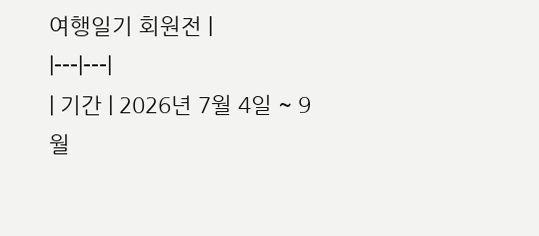여행일기 회원전 |
|---|---|
| 기간 | 2026년 7월 4일 ~ 9월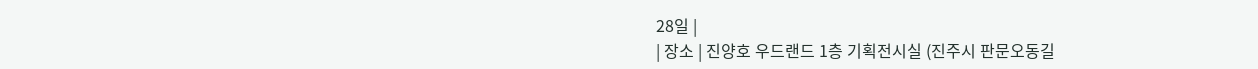28일 |
| 장소 | 진양호 우드랜드 1층 기획전시실 (진주시 판문오동길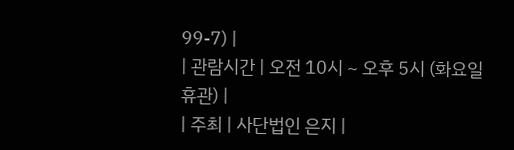99-7) |
| 관람시간 | 오전 10시 ~ 오후 5시 (화요일 휴관) |
| 주최 | 사단법인 은지 |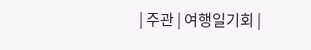| 주관 | 여행일기회 |